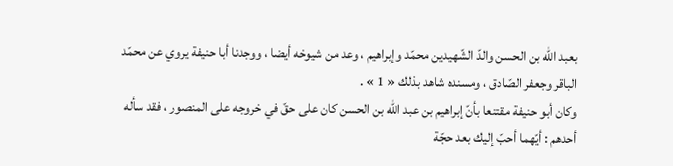بعبد اللّه بن الحسن والدّ الشّهيدين محمّد وإبراهيم ، وعد من شيوخه أيضا ، ووجدنا أبا حنيفة يروي عن محمّد الباقر وجعفر الصّادق ، ومسنده شاهد بذلك « 1 » .
وكان أبو حنيفة مقتنعا بأنّ إبراهيم بن عبد اللّه بن الحسن كان على حقّ في خروجه على المنصور ، فقد سأله أحدهم : أيّهما أحبّ إليك بعد حجّة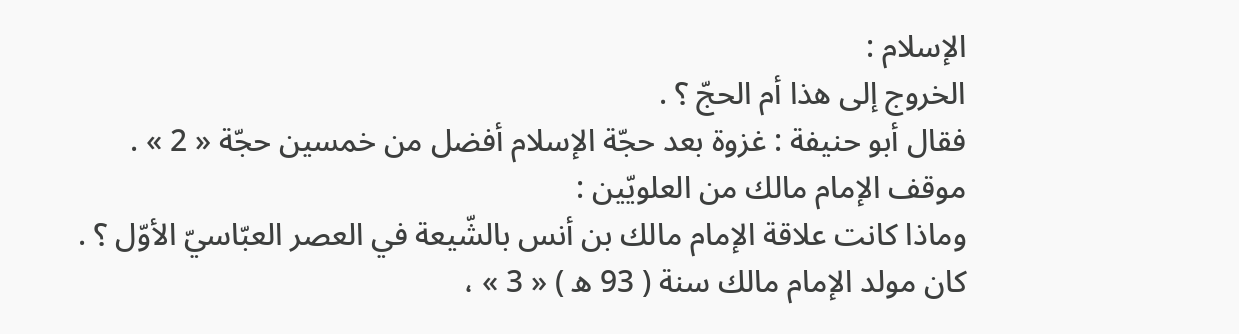الإسلام :
الخروج إلى هذا أم الحجّ ؟ .
فقال أبو حنيفة : غزوة بعد حجّة الإسلام أفضل من خمسين حجّة « 2 » .
موقف الإمام مالك من العلويّين :
وماذا كانت علاقة الإمام مالك بن أنس بالشّيعة في العصر العبّاسيّ الأوّل ؟ .
كان مولد الإمام مالك سنة ( 93 ه ) « 3 » ،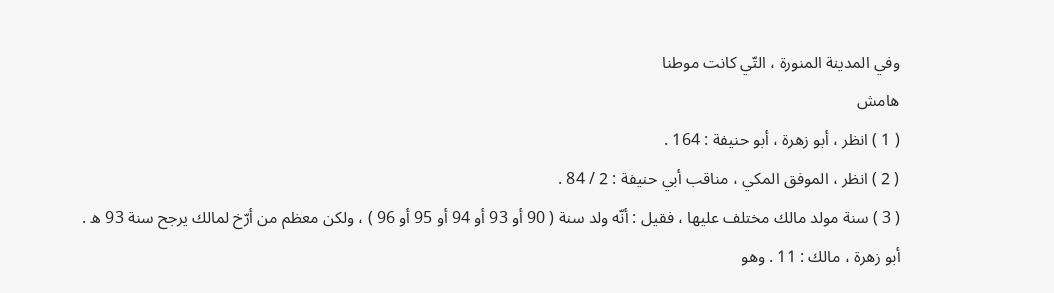وفي المدينة المنورة ، التّي كانت موطنا
هامش
( 1 ) انظر ، أبو زهرة ، أبو حنيفة : 164 .
( 2 ) انظر ، الموفق المكي ، مناقب أبي حنيفة : 2 / 84 .
( 3 ) سنة مولد مالك مختلف عليها ، فقيل : أنّه ولد سنة ( 90 أو 93 أو 94 أو 95 أو 96 ) ، ولكن معظم من أرّخ لمالك يرجح سنة 93 ه . أبو زهرة ، مالك : 11 . وهو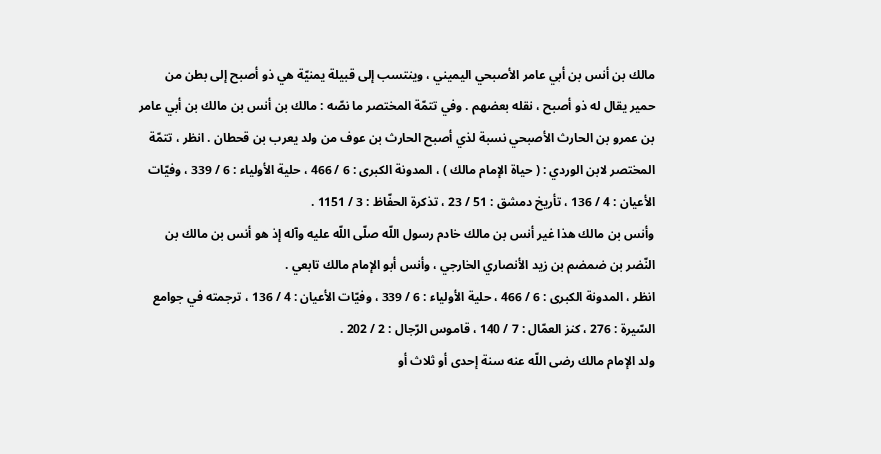مالك بن أنس بن أبي عامر الأصبحي اليميني ، وينتسب إلى قبيلة يمنيّة هي ذو أصبح إلى بطن من حمير يقال له ذو أصبح ، نقله بعضهم . وفي تتمّة المختصر ما نصّه : مالك بن أنس بن مالك بن أبي عامر بن عمرو بن الحارث الأصبحي نسبة لذي أصبح الحارث بن عوف من ولد يعرب بن قحطان . انظر ، تتمّة المختصر لابن الوردي : ( حياة الإمام مالك ) ، المدونة الكبرى : 6 / 466 ، حلية الأولياء : 6 / 339 ، وفيّات الأعيان : 4 / 136 ، تأريخ دمشق : 51 / 23 ، تذكرة الحفّاظ : 3 / 1151 .
وأنس بن مالك هذا غير أنس بن مالك خادم رسول اللّه صلّى اللّه عليه وآله إذ هو أنس بن مالك بن النّضر بن ضمضم بن زيد الأنصاري الخارجي ، وأنس أبو الإمام مالك تابعي .
انظر ، المدونة الكبرى : 6 / 466 ، حلية الأولياء : 6 / 339 ، وفيّات الأعيان : 4 / 136 ، ترجمته في جوامع السّيرة : 276 ، كنز العمّال : 7 / 140 ، قاموس الرّجال : 2 / 202 .
ولد الإمام مالك رضى اللّه عنه سنة إحدى أو ثلاث أو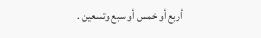أربع أو خمس أو سبع وتسعين .